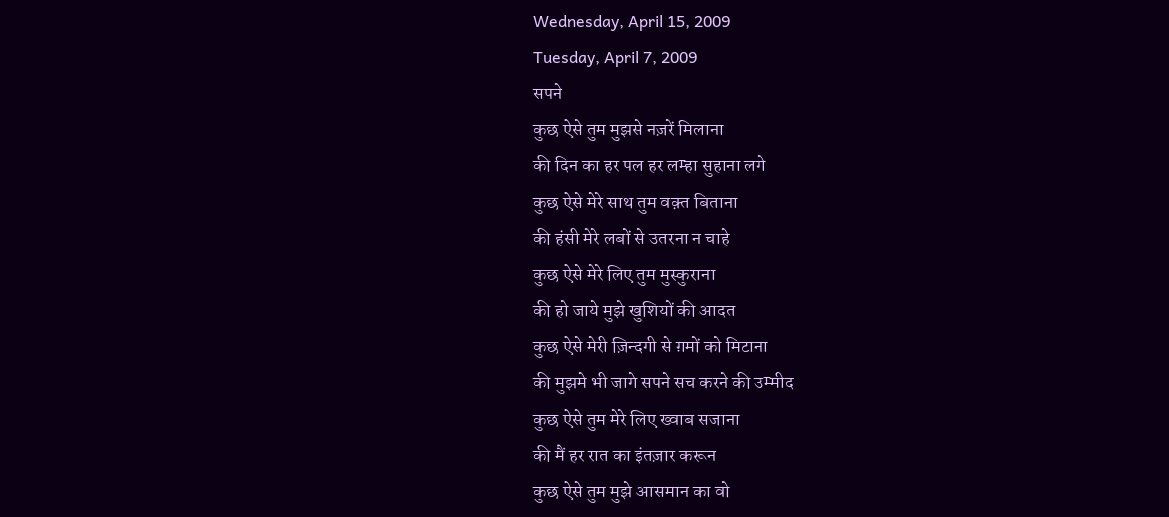Wednesday, April 15, 2009
Tuesday, April 7, 2009
सपने
कुछ ऐसे तुम मुझसे नज़रें मिलाना
की दिन का हर पल हर लम्हा सुहाना लगे
कुछ ऐसे मेरे साथ तुम वक़्त बिताना
की हंसी मेरे लबों से उतरना न चाहे
कुछ ऐसे मेरे लिए तुम मुस्कुराना
की हो जाये मुझे खुशियों की आदत
कुछ ऐसे मेरी ज़िन्दगी से ग़मों को मिटाना
की मुझमे भी जागे सपने सच करने की उम्मीद
कुछ ऐसे तुम मेरे लिए ख्वाब सजाना
की मैं हर रात का इंतज़ार करून
कुछ ऐसे तुम मुझे आसमान का वो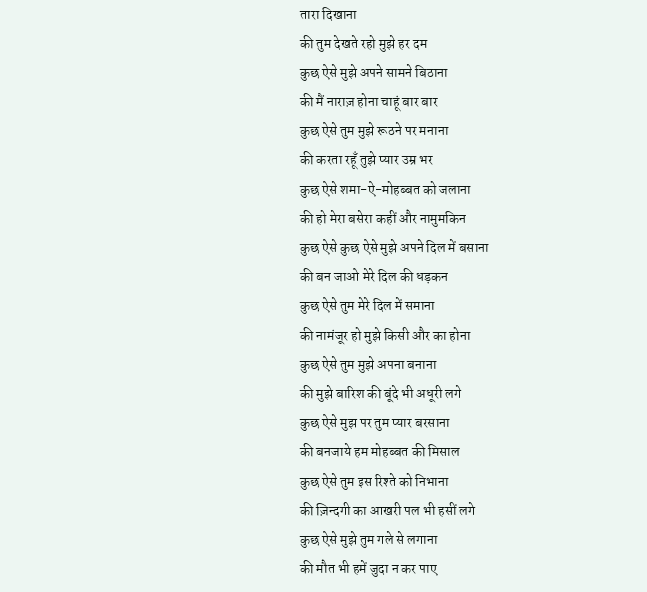तारा दिखाना
की तुम देखते रहो मुझे हर दम
कुछ ऐसे मुझे अपने सामने बिठाना
की मैं नाराज़ होना चाहूं बार बार
कुछ ऐसे तुम मुझे रूठने पर मनाना
की करता रहूँ तुझे प्यार उम्र भर
कुछ ऐसे शमा-ऐ-मोहब्बत को जलाना
की हो मेरा बसेरा कहीं और नामुमकिन
कुछ ऐसे कुछ ऐसे मुझे अपने दिल में बसाना
की बन जाओ मेरे दिल की धड़कन
कुछ ऐसे तुम मेरे दिल में समाना
की नामंजूर हो मुझे किसी और का होना
कुछ ऐसे तुम मुझे अपना बनाना
की मुझे बारिश की बूंदे भी अधूरी लगे
कुछ ऐसे मुझ पर तुम प्यार बरसाना
की बनजाये हम मोहब्बत की मिसाल
कुछ ऐसे तुम इस रिश्ते को निभाना
की ज़िन्दगी का आखरी पल भी हसीं लगे
कुछ ऐसे मुझे तुम गले से लगाना
की मौत भी हमें जुदा न कर पाए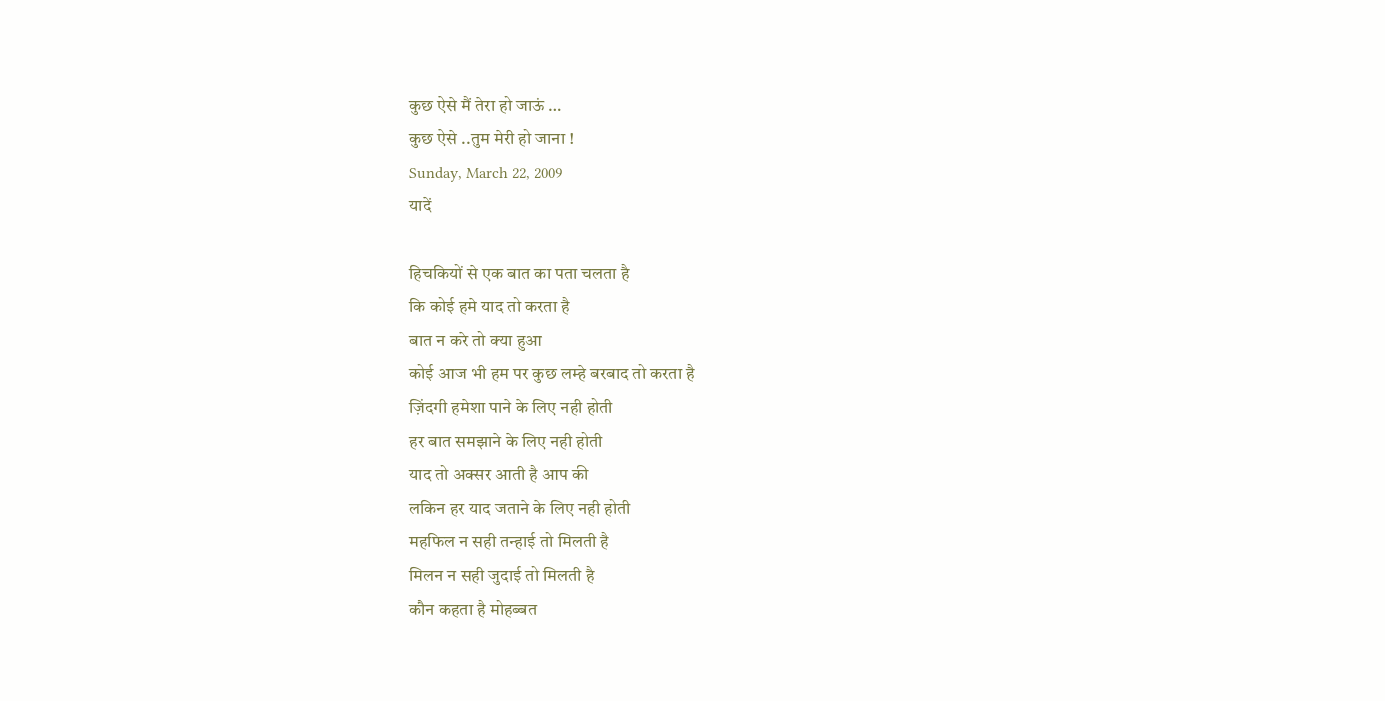कुछ ऐसे मैं तेरा हो जाऊं …
कुछ ऐसे ..तुम मेरी हो जाना !
Sunday, March 22, 2009
यादें

हिचकियों से एक बात का पता चलता है
कि कोई हमे याद तो करता है
बात न करे तो क्या हुआ
कोई आज भी हम पर कुछ लम्हे बरबाद तो करता है
ज़िंदगी हमेशा पाने के लिए नही होती
हर बात समझाने के लिए नही होती
याद तो अक्सर आती है आप की
लकिन हर याद जताने के लिए नही होती
महफिल न सही तन्हाई तो मिलती है
मिलन न सही जुदाई तो मिलती है
कौन कहता है मोहब्बत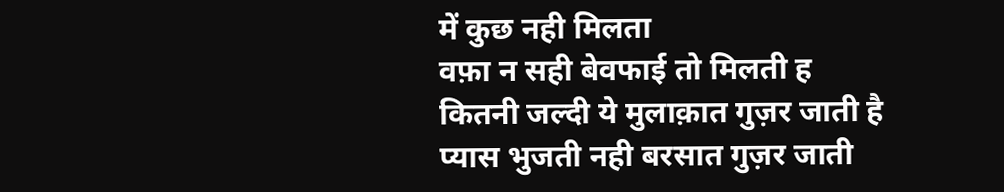में कुछ नही मिलता
वफ़ा न सही बेवफाई तो मिलती ह
कितनी जल्दी ये मुलाक़ात गुज़र जाती है
प्यास भुजती नही बरसात गुज़र जाती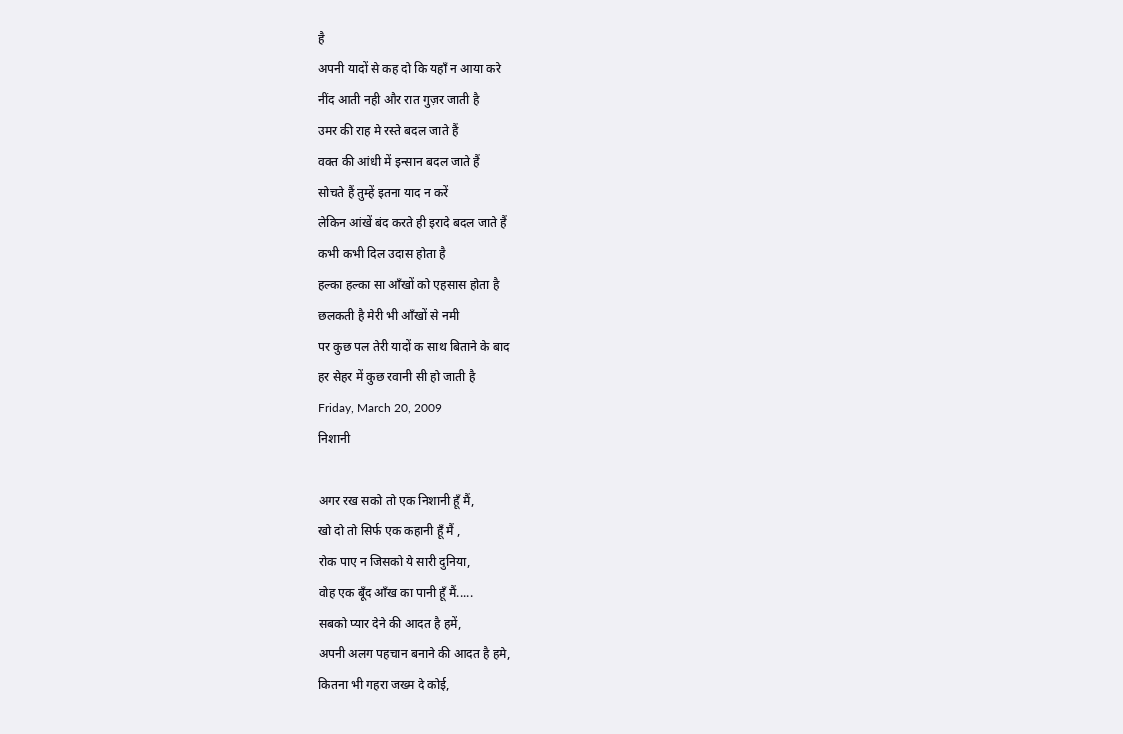है
अपनी यादों से कह दो कि यहाँ न आया करे
नींद आती नही और रात गुज़र जाती है
उमर की राह मे रस्ते बदल जाते हैं
वक्त की आंधी में इन्सान बदल जाते हैं
सोचते हैं तुम्हें इतना याद न करें
लेकिन आंखें बंद करते ही इरादे बदल जाते हैं
कभी कभी दिल उदास होता है
हल्का हल्का सा आँखों को एहसास होता है
छलकती है मेरी भी आँखों से नमी
पर कुछ पल तेरी यादों क साथ बिताने के बाद
हर सेहर में कुछ रवानी सी हो जाती है
Friday, March 20, 2009
निशानी

अगर रख सको तो एक निशानी हूँ मैं,
खो दो तो सिर्फ एक कहानी हूँ मैं ,
रोक पाए न जिसको ये सारी दुनिया,
वोह एक बूँद आँख का पानी हूँ मैं.....
सबको प्यार देने की आदत है हमें,
अपनी अलग पहचान बनाने की आदत है हमे,
कितना भी गहरा जख्म दे कोई,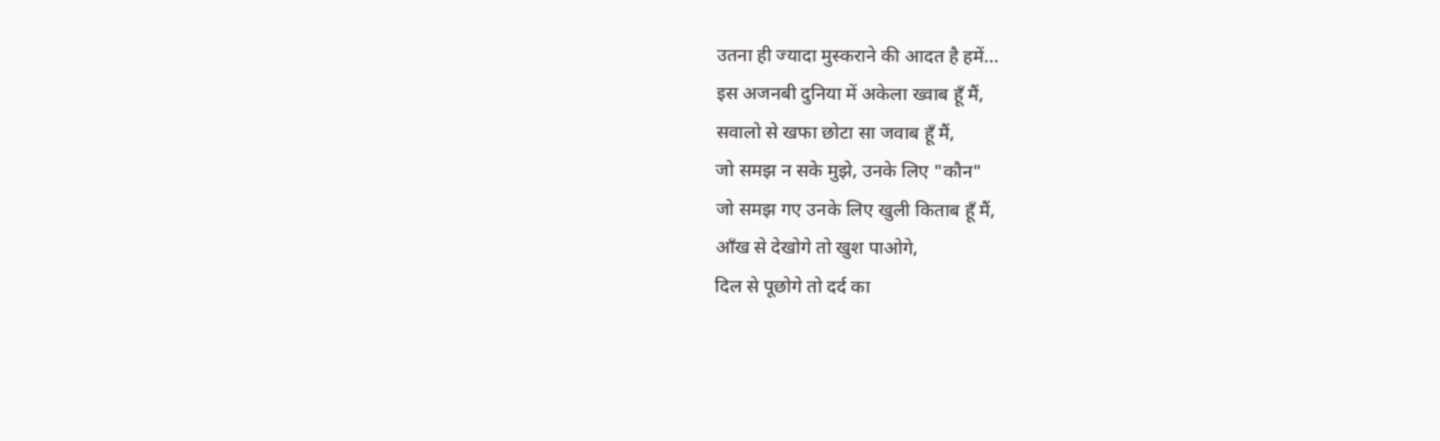उतना ही ज्यादा मुस्कराने की आदत है हमें...
इस अजनबी दुनिया में अकेला ख्वाब हूँ मैं,
सवालो से खफा छोटा सा जवाब हूँ मैं,
जो समझ न सके मुझे, उनके लिए "कौन"
जो समझ गए उनके लिए खुली किताब हूँ मैं,
आँख से देखोगे तो खुश पाओगे,
दिल से पूछोगे तो दर्द का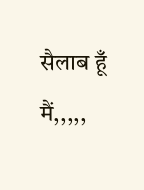सैलाब हूँ मैं,,,,,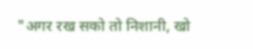"अगर रख सको तो निशानी, खो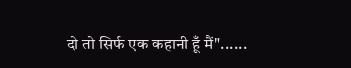दो तो सिर्फ एक कहानी हूँ मैं"......